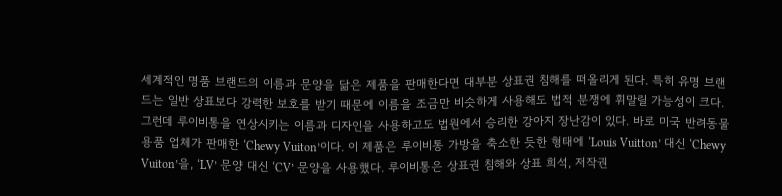세계적인 명품 브랜드의 이름과 문양을 닮은 제품을 판매한다면 대부분 상표권 침해를 떠올리게 된다. 특히 유명 브랜드는 일반 상표보다 강력한 보호를 받기 때문에 이름을 조금만 비슷하게 사용해도 법적 분쟁에 휘말릴 가능성이 크다. 그런데 루이비통을 연상시키는 이름과 디자인을 사용하고도 법원에서 승리한 강아지 장난감이 있다. 바로 미국 반려동물용품 업체가 판매한 ‘Chewy Vuiton’이다. 이 제품은 루이비통 가방을 축소한 듯한 형태에 ‘Louis Vuitton’ 대신 ‘Chewy Vuiton’을, ‘LV’ 문양 대신 ‘CV’ 문양을 사용했다. 루이비통은 상표권 침해와 상표 희석, 저작권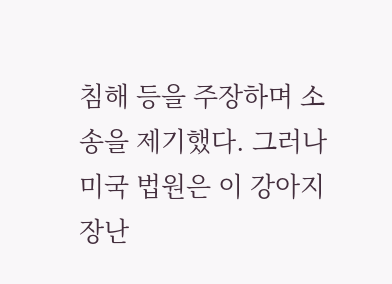침해 등을 주장하며 소송을 제기했다. 그러나 미국 법원은 이 강아지 장난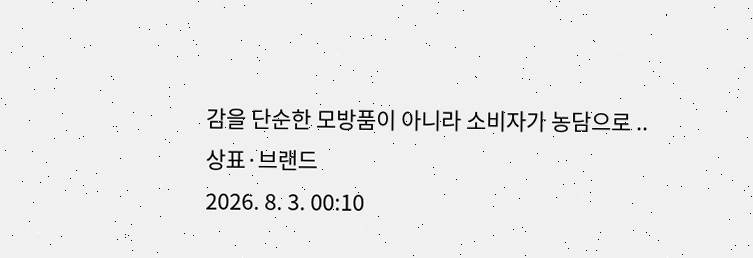감을 단순한 모방품이 아니라 소비자가 농담으로 ..
상표·브랜드
2026. 8. 3. 00:10